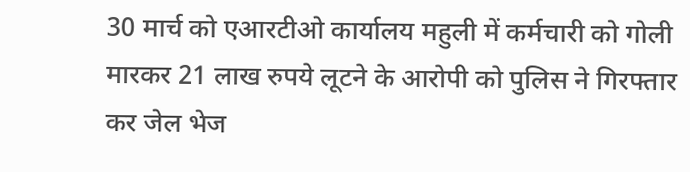30 मार्च को एआरटीओ कार्यालय महुली में कर्मचारी को गोली मारकर 21 लाख रुपये लूटने के आरोपी को पुलिस ने गिरफ्तार कर जेल भेज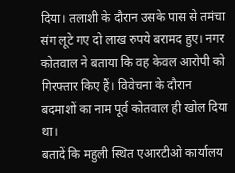दिया। तलाशी के दौरान उसके पास से तमंचा संग लूटे गए दो लाख रुपये बरामद हुए। नगर कोतवाल ने बताया कि वह केवल आरोपी को गिरफ्तार किए हैं। विवेचना के दौरान बदमाशों का नाम पूर्व कोतवाल ही खोल दिया था।
बतादें कि महुली स्थित एआरटीओ कार्यालय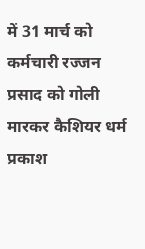में 31 मार्च को कर्मचारी रज्जन प्रसाद को गोली मारकर कैशियर धर्म प्रकाश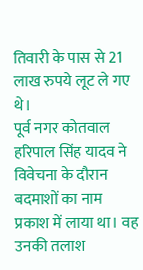तिवारी के पास से 21 लाख रुपये लूट ले गए थे।
पूर्व नगर कोतवाल हरिपाल सिंह यादव ने विवेचना के दौरान बदमाशों का नाम प्रकाश में लाया था। वह उनकी तलाश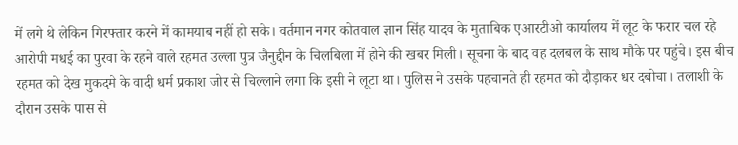में लगे थे लेकिन गिरफ्तार करने में कामयाब नहीं हो सके। वर्तमान नगर कोतवाल ज्ञान सिंह यादव के मुताबिक एआरटीओ कार्यालय में लूट के फरार चल रहे आरोपी मधई का पुरवा के रहने वाले रहमत उल्ला पुत्र जैनुद्दीन के चिलबिला में होने की खबर मिली। सूचना के बाद वह दलबल के साथ मौके पर पहुंचे। इस बीच रहमत को देख मुकदमे के वादी धर्म प्रकाश जोर से चिल्लाने लगा कि इसी ने लूटा था। पुलिस ने उसके पहचानते ही रहमत को दौड़ाकर धर दबोचा। तलाशी के दौरान उसके पास से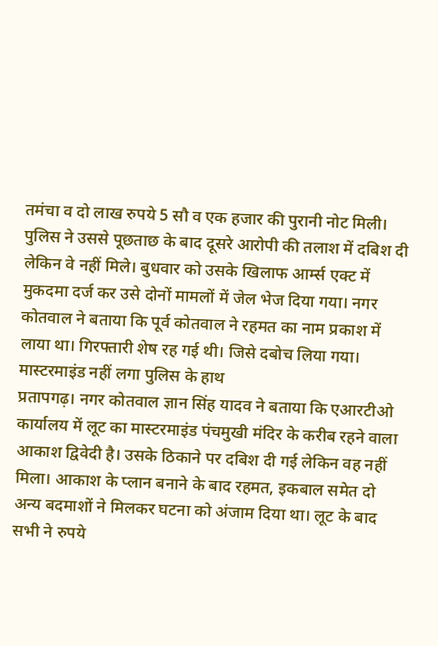तमंचा व दो लाख रुपये 5 सौ व एक हजार की पुरानी नोट मिली। पुलिस ने उससे पूछताछ के बाद दूसरे आरोपी की तलाश में दबिश दी लेकिन वे नहीं मिले। बुधवार को उसके खिलाफ आर्म्स एक्ट में मुकदमा दर्ज कर उसे दोनों मामलों में जेल भेज दिया गया। नगर कोतवाल ने बताया कि पूर्व कोतवाल ने रहमत का नाम प्रकाश में लाया था। गिरफ्तारी शेष रह गई थी। जिसे दबोच लिया गया।
मास्टरमाइंड नहीं लगा पुलिस के हाथ
प्रतापगढ़। नगर कोतवाल ज्ञान सिंह यादव ने बताया कि एआरटीओ कार्यालय में लूट का मास्टरमाइंड पंचमुखी मंदिर के करीब रहने वाला आकाश द्विवेदी है। उसके ठिकाने पर दबिश दी गई लेकिन वह नहीं मिला। आकाश के प्लान बनाने के बाद रहमत, इकबाल समेत दो अन्य बदमाशों ने मिलकर घटना को अंजाम दिया था। लूट के बाद सभी ने रुपये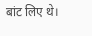बांट लिए थे।